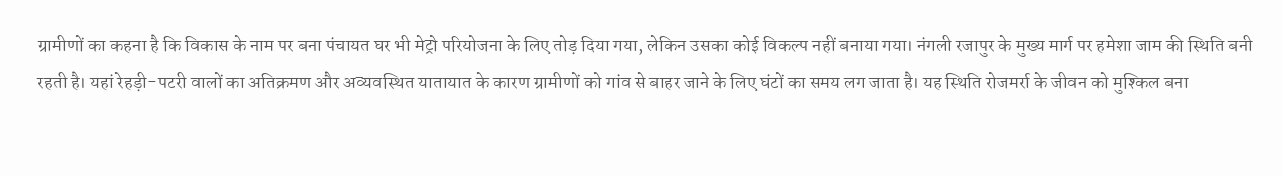ग्रामीणों का कहना है कि विकास के नाम पर बना पंचायत घर भी मेट्रो परियोजना के लिए तोड़ दिया गया, लेकिन उसका कोई विकल्प नहीं बनाया गया। नंगली रजापुर के मुख्य मार्ग पर हमेशा जाम की स्थिति बनी रहती है। यहां रेहड़ी-पटरी वालों का अतिक्रमण और अव्यवस्थित यातायात के कारण ग्रामीणों को गांव से बाहर जाने के लिए घंटों का समय लग जाता है। यह स्थिति रोजमर्रा के जीवन को मुश्किल बना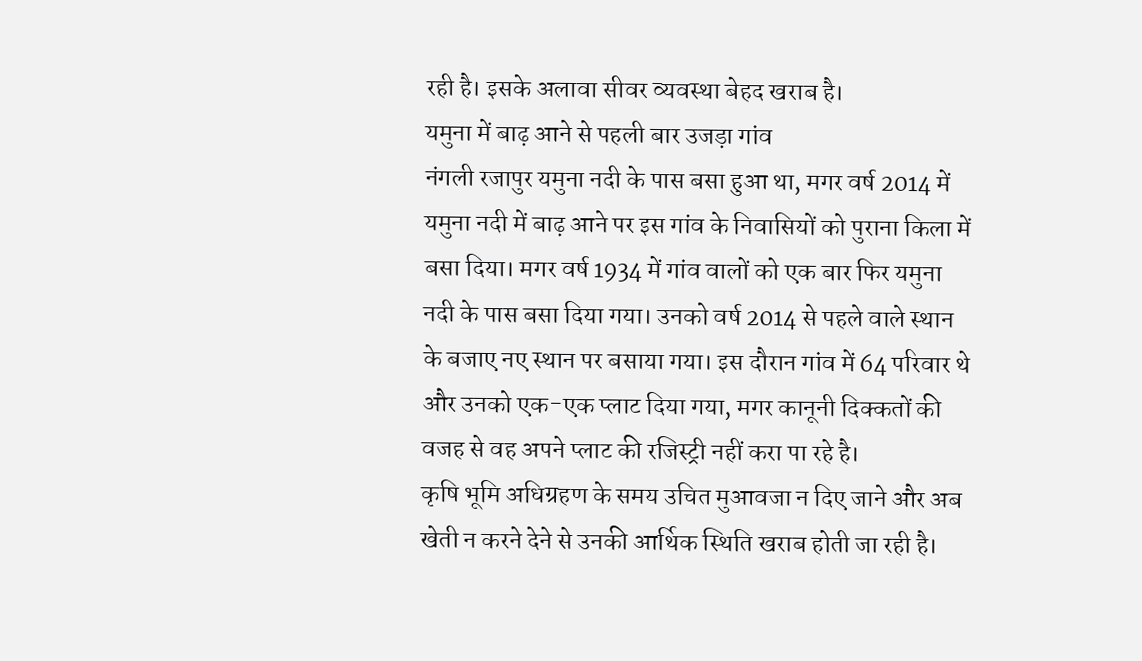रही है। इसके अलावा सीवर व्यवस्था बेहद खराब है।
यमुना में बाढ़ आने से पहली बार उजड़ा गांव
नंगली रजापुर यमुना नदी के पास बसा हुआ था, मगर वर्ष 2014 में यमुना नदी में बाढ़ आने पर इस गांव के निवासियों को पुराना किला में बसा दिया। मगर वर्ष 1934 में गांव वालों को एक बार फिर यमुना नदी के पास बसा दिया गया। उनको वर्ष 2014 से पहले वाले स्थान के बजाए नए स्थान पर बसाया गया। इस दौरान गांव में 64 परिवार थे और उनको एक-एक प्लाट दिया गया, मगर कानूनी दिक्कतों की वजह से वह अपने प्लाट की रजिस्ट्री नहीं करा पा रहे है।
कृषि भूमि अधिग्रहण के समय उचित मुआवजा न दिए जाने और अब खेती न करने देने से उनकी आर्थिक स्थिति खराब होती जा रही है।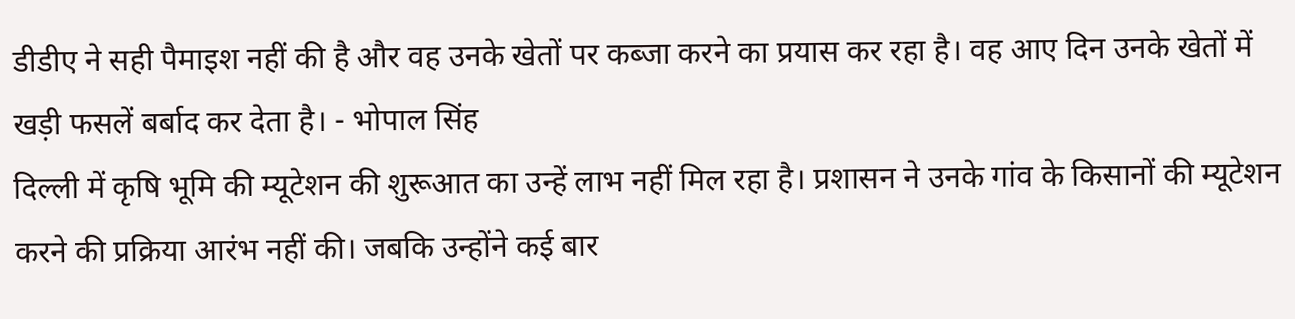डीडीए ने सही पैमाइश नहीं की है और वह उनके खेतों पर कब्जा करने का प्रयास कर रहा है। वह आए दिन उनके खेतों में खड़ी फसलें बर्बाद कर देता है। - भोपाल सिंह
दिल्ली में कृषि भूमि की म्यूटेशन की शुरूआत का उन्हें लाभ नहीं मिल रहा है। प्रशासन ने उनके गांव के किसानों की म्यूटेशन करने की प्रक्रिया आरंभ नहीं की। जबकि उन्होंने कई बार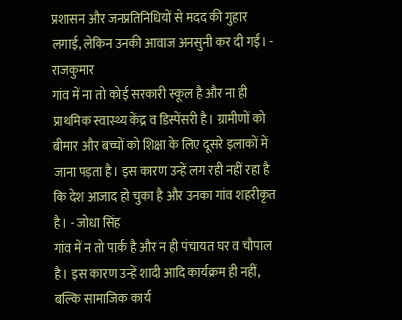प्रशासन और जनप्रतिनिधियों से मदद की गुहार लगाई, लेकिन उनकी आवाज अनसुनी कर दी गईं। - राजकुमार
गांव में ना तो कोई सरकारी स्कूल है और ना ही प्राथमिक स्वास्थ्य केंद्र व डिस्पेंसरी है। ग्रामीणों को बीमार और बच्चों को शिक्षा के लिए दूसरे इलाकों में जाना पड़ता है। इस कारण उन्हें लग रही नहीं रहा है कि देश आजाद हो चुका है और उनका गांव शहरीकृत है। - जोधा सिंह
गांव में न तो पार्क है और न ही पंचायत घर व चौपाल है। इस कारण उन्हें शादी आदि कार्यक्रम ही नहीं, बल्कि सामाजिक कार्य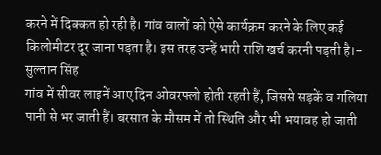करने में दिक्कत हो रही है। गांव वालों को ऐसे कार्यक्रम करने के लिए कई किलोमीटर दूर जाना पड़ता है। इस तरह उन्हें भारी राशि खर्च करनी पड़ती है।- सुल्तान सिंह
गांव में सीवर लाइनें आए दिन ओवरफ्लो होती रहती हैं, जिससे सड़कें व गलिया पानी से भर जाती हैं। बरसात के मौसम में तो स्थिति और भी भयावह हो जाती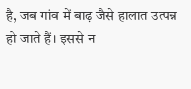है, जब गांव में बाढ़ जैसे हालात उत्पन्न हो जाते हैं। इससे न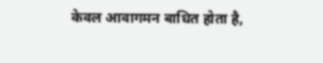केवल आवागमन बाधित होता है,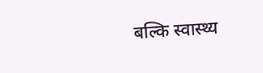बल्कि स्वास्थ्य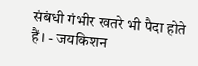संबंधी गंभीर खतरे भी पैदा होते हैं। - जयकिशन